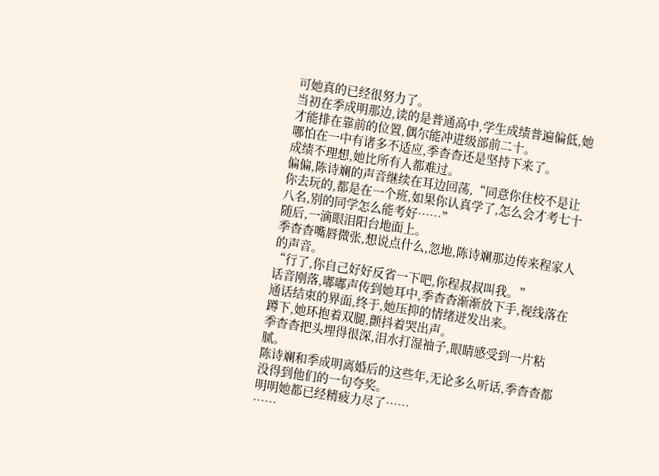可她真的已经很努力了。
当初在季成明那边,读的是普通高中,学生成绩普遍偏低,她才能排在靠前的位置,偶尔能冲进级部前二十。
哪怕在一中有诸多不适应,季杳杳还是坚持下来了。
成绩不理想,她比所有人都难过。
偏偏,陈诗斓的声音继续在耳边回荡,“同意你住校不是让你去玩的,都是在一个班,如果你认真学了,怎么会才考七十八名,别的同学怎么能考好……”
随后,一滴眼泪阳台地面上。
季杳杳嘴唇微张,想说点什么,忽地,陈诗斓那边传来程家人的声音。
“行了,你自己好好反省一下吧,你程叔叔叫我。”
话音刚落,嘟嘟声传到她耳中,季杳杳渐渐放下手,视线落在通话结束的界面,终于,她压抑的情绪迸发出来。
蹲下,她环抱着双腿,颤抖着哭出声。
季杳杳把头埋得很深,泪水打湿袖子,眼睛感受到一片粘腻。
陈诗斓和季成明离婚后的这些年,无论多么听话,季杳杳都没得到他们的一句夸奖。
明明她都已经精疲力尽了……
……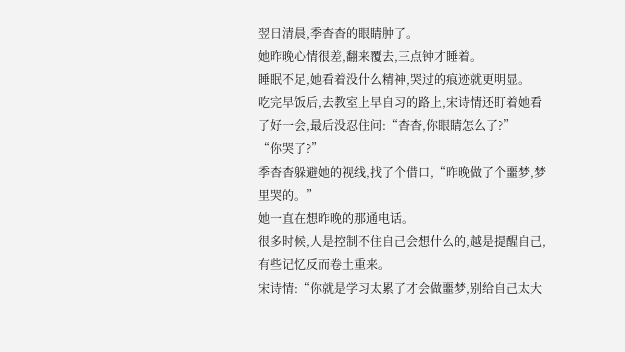翌日清晨,季杳杳的眼睛肿了。
她昨晚心情很差,翻来覆去,三点钟才睡着。
睡眠不足,她看着没什么精神,哭过的痕迹就更明显。
吃完早饭后,去教室上早自习的路上,宋诗情还盯着她看了好一会,最后没忍住问:“杳杳,你眼睛怎么了?”
“你哭了?”
季杳杳躲避她的视线,找了个借口,“昨晚做了个噩梦,梦里哭的。”
她一直在想昨晚的那通电话。
很多时候,人是控制不住自己会想什么的,越是提醒自己,有些记忆反而卷土重来。
宋诗情:“你就是学习太累了才会做噩梦,别给自己太大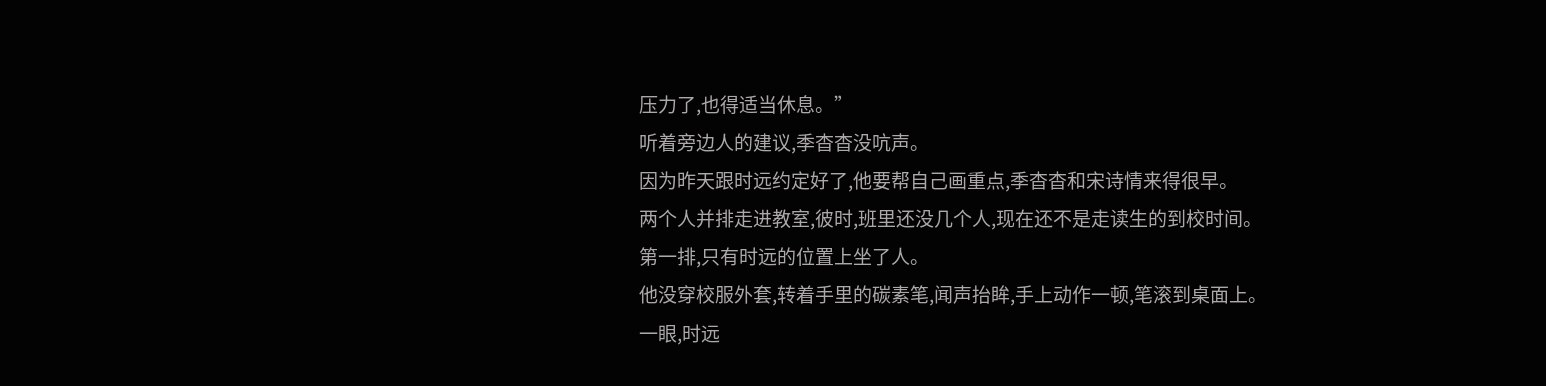压力了,也得适当休息。”
听着旁边人的建议,季杳杳没吭声。
因为昨天跟时远约定好了,他要帮自己画重点,季杳杳和宋诗情来得很早。
两个人并排走进教室,彼时,班里还没几个人,现在还不是走读生的到校时间。
第一排,只有时远的位置上坐了人。
他没穿校服外套,转着手里的碳素笔,闻声抬眸,手上动作一顿,笔滚到桌面上。
一眼,时远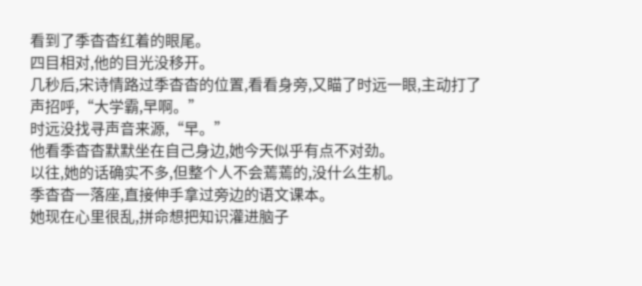看到了季杳杳红着的眼尾。
四目相对,他的目光没移开。
几秒后,宋诗情路过季杳杳的位置,看看身旁,又瞄了时远一眼,主动打了声招呼,“大学霸,早啊。”
时远没找寻声音来源,“早。”
他看季杳杳默默坐在自己身边,她今天似乎有点不对劲。
以往,她的话确实不多,但整个人不会蔫蔫的,没什么生机。
季杳杳一落座,直接伸手拿过旁边的语文课本。
她现在心里很乱,拼命想把知识灌进脑子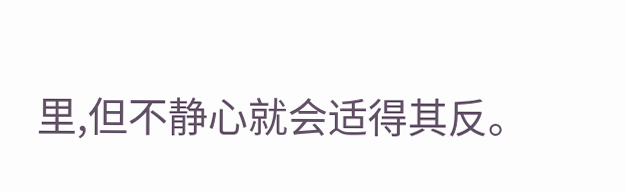里,但不静心就会适得其反。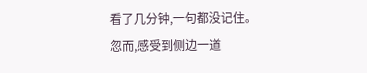看了几分钟,一句都没记住。
忽而,感受到侧边一道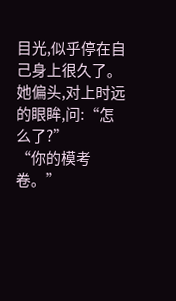目光,似乎停在自己身上很久了。
她偏头,对上时远的眼眸,问:“怎么了?”
“你的模考卷。”